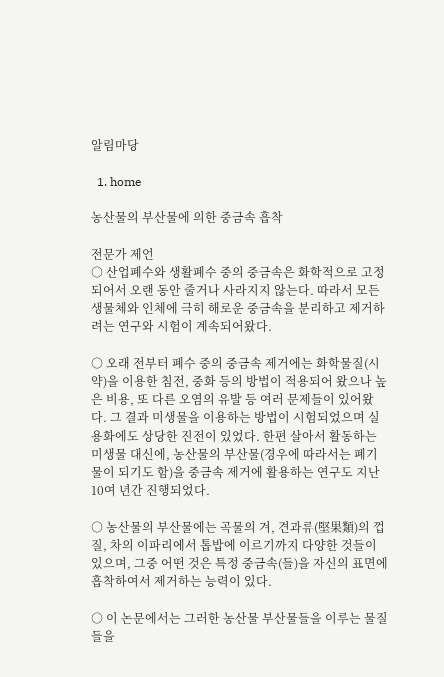알림마당

  1. home

농산물의 부산물에 의한 중금속 흡착

전문가 제언
○ 산업폐수와 생활폐수 중의 중금속은 화학적으로 고정되어서 오랜 동안 줄거나 사라지지 않는다. 따라서 모든 생물체와 인체에 극히 해로운 중금속을 분리하고 제거하려는 연구와 시험이 계속되어왔다.

○ 오래 전부터 폐수 중의 중금속 제거에는 화학물질(시약)을 이용한 침전, 중화 등의 방법이 적용되어 왔으나 높은 비용, 또 다른 오염의 유발 등 여러 문제들이 있어왔다. 그 결과 미생물을 이용하는 방법이 시험되었으며 실용화에도 상당한 진전이 있었다. 한편 살아서 활동하는 미생물 대신에, 농산물의 부산물(경우에 따라서는 폐기물이 되기도 함)을 중금속 제거에 활용하는 연구도 지난 10여 년간 진행되었다.

○ 농산물의 부산물에는 곡물의 겨, 견과류(堅果類)의 껍질, 차의 이파리에서 톱밥에 이르기까지 다양한 것들이 있으며, 그중 어떤 것은 특정 중금속(들)을 자신의 표면에 흡착하여서 제거하는 능력이 있다.

○ 이 논문에서는 그러한 농산물 부산물들을 이루는 물질들을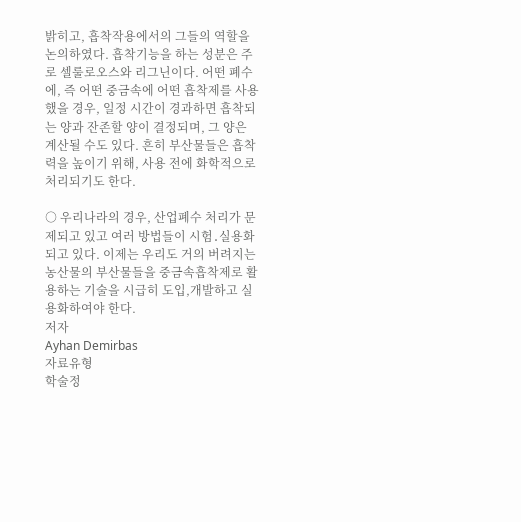밝히고, 흡착작용에서의 그들의 역할을 논의하였다. 흡착기능을 하는 성분은 주로 셀룰로오스와 리그닌이다. 어떤 폐수에, 즉 어떤 중금속에 어떤 흡착제를 사용했을 경우, 일정 시간이 경과하면 흡착되는 양과 잔존할 양이 결정되며, 그 양은 계산될 수도 있다. 흔히 부산물들은 흡착력을 높이기 위해, 사용 전에 화학적으로 처리되기도 한다.

○ 우리나라의 경우, 산업폐수 처리가 문제되고 있고 여러 방법들이 시험․실용화되고 있다. 이제는 우리도 거의 버려지는 농산물의 부산물들을 중금속흡착제로 활용하는 기술을 시급히 도입,개발하고 실용화하여야 한다.
저자
Ayhan Demirbas
자료유형
학술정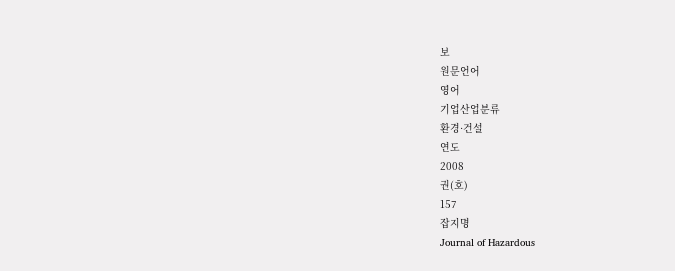보
원문언어
영어
기업산업분류
환경·건설
연도
2008
권(호)
157
잡지명
Journal of Hazardous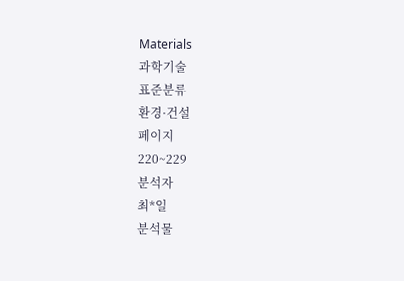Materials
과학기술
표준분류
환경·건설
페이지
220~229
분석자
최*일
분석물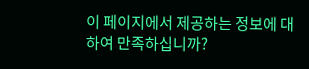이 페이지에서 제공하는 정보에 대하여 만족하십니까?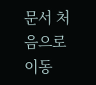문서 처음으로 이동